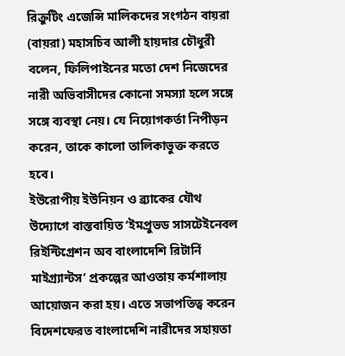রিক্রুটিং এজেন্সি মালিকদের সংগঠন বায়রা (বায়রা) মহাসচিব আলী হায়দার চৌধুরী বলেন, ফিলিপাইনের মতো দেশ নিজেদের নারী অভিবাসীদের কোনো সমস্যা হলে সঙ্গে সঙ্গে ব্যবস্থা নেয়। যে নিয়োগকর্তা নিপীড়ন করেন, তাকে কালো তালিকাভুক্ত করতে হবে।
ইউরোপীয় ইউনিয়ন ও ব্র্যাকের যৌথ উদ্যোগে বাস্তবায়িত ‘ইমপ্রুভড সাসটেইনেবল রিইন্টিগ্রেশন অব বাংলাদেশি রিটার্নি মাইগ্র্যান্টস’ প্রকল্পের আওতায় কর্মশালায় আয়োজন করা হয়। এতে সভাপতিত্ব করেন বিদেশফেরত বাংলাদেশি নারীদের সহায়তা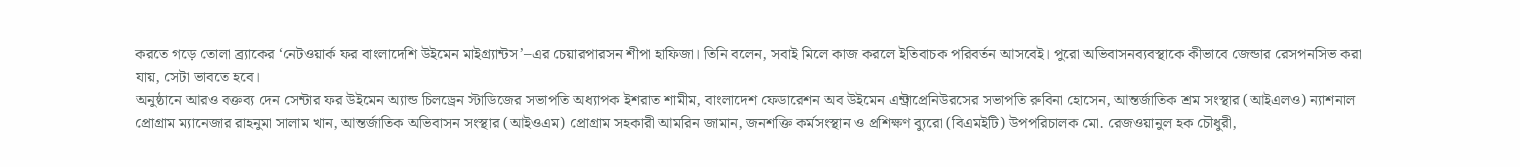করতে গড়ে তোলা ব্র্যাকের ‘নেটওয়ার্ক ফর বাংলাদেশি উইমেন মাইগ্র্যান্টস’–এর চেয়ারপারসন শীপা হাফিজা। তিনি বলেন, সবাই মিলে কাজ করলে ইতিবাচক পরিবর্তন আসবেই। পুরো অভিবাসনব্যবস্থাকে কীভাবে জেন্ডার রেসপনসিভ করা যায়, সেটা ভাবতে হবে।
অনুষ্ঠানে আরও বক্তব্য দেন সেন্টার ফর উইমেন অ্যান্ড চিলড্রেন স্টাডিজের সভাপতি অধ্যাপক ইশরাত শামীম, বাংলাদেশ ফেডারেশন অব উইমেন এন্ট্রাপ্রেনিউরসের সভাপতি রুবিনা হোসেন, আন্তর্জাতিক শ্রম সংস্থার (আইএলও) ন্যাশনাল প্রোগ্রাম ম্যানেজার রাহনুমা সালাম খান, আন্তর্জাতিক অভিবাসন সংস্থার (আইওএম) প্রোগ্রাম সহকারী আমরিন জামান, জনশক্তি কর্মসংস্থান ও প্রশিক্ষণ ব্যুরো (বিএমইটি) উপপরিচালক মো. রেজওয়ানুল হক চৌধুরী,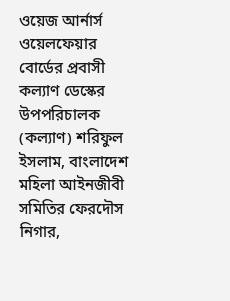ওয়েজ আর্নার্স ওয়েলফেয়ার বোর্ডের প্রবাসী কল্যাণ ডেস্কের উপপরিচালক (কল্যাণ) শরিফুল ইসলাম, বাংলাদেশ মহিলা আইনজীবী সমিতির ফেরদৌস নিগার,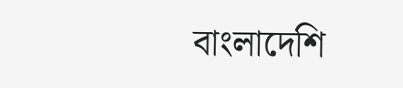বাংলাদেশি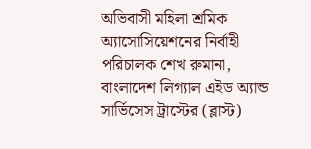অভিবাসী মহিলা শ্রমিক অ্যাসোসিয়েশনের নির্বাহী পরিচালক শেখ রুমানা, বাংলাদেশ লিগ্যাল এইড অ্যান্ড সার্ভিসেস ট্রাস্টের (ব্লাস্ট)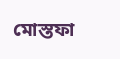মোস্তফা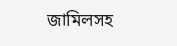জামিলসহ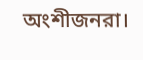অংশীজনরা।